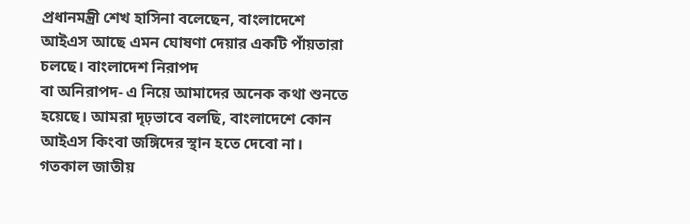প্রধানমন্ত্রী শেখ হাসিনা বলেছেন, বাংলাদেশে আইএস আছে এমন ঘোষণা দেয়ার একটি পাঁয়তারা চলছে। বাংলাদেশ নিরাপদ
বা অনিরাপদ- এ নিয়ে আমাদের অনেক কথা শুনতে হয়েছে। আমরা দৃঢ়ভাবে বলছি, বাংলাদেশে কোন আইএস কিংবা জঙ্গিদের স্থান হতে দেবো না। গতকাল জাতীয়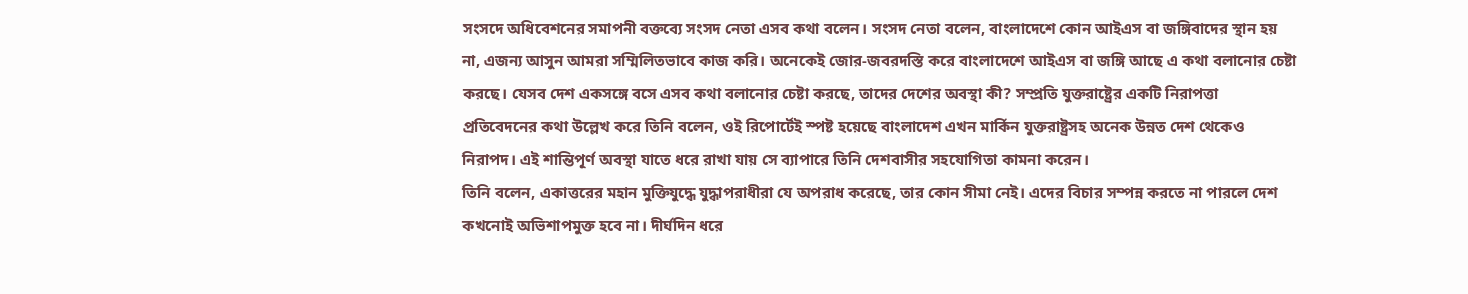সংসদে অধিবেশনের সমাপনী বক্তব্যে সংসদ নেতা এসব কথা বলেন। সংসদ নেতা বলেন, বাংলাদেশে কোন আইএস বা জঙ্গিবাদের স্থান হয় না, এজন্য আসুন আমরা সম্মিলিতভাবে কাজ করি। অনেকেই জোর-জবরদস্তি করে বাংলাদেশে আইএস বা জঙ্গি আছে এ কথা বলানোর চেষ্টা করছে। যেসব দেশ একসঙ্গে বসে এসব কথা বলানোর চেষ্টা করছে, তাদের দেশের অবস্থা কী? সম্প্রতি যুক্তরাষ্ট্রের একটি নিরাপত্তা প্রতিবেদনের কথা উল্লেখ করে তিনি বলেন, ওই রিপোর্টেই স্পষ্ট হয়েছে বাংলাদেশ এখন মার্কিন যুক্তরাষ্ট্রসহ অনেক উন্নত দেশ থেকেও নিরাপদ। এই শান্তিপূর্ণ অবস্থা যাতে ধরে রাখা যায় সে ব্যাপারে তিনি দেশবাসীর সহযোগিতা কামনা করেন।
তিনি বলেন, একাত্তরের মহান মুক্তিযুদ্ধে যুদ্ধাপরাধীরা যে অপরাধ করেছে, তার কোন সীমা নেই। এদের বিচার সম্পন্ন করতে না পারলে দেশ কখনোই অভিশাপমুক্ত হবে না। দীর্ঘদিন ধরে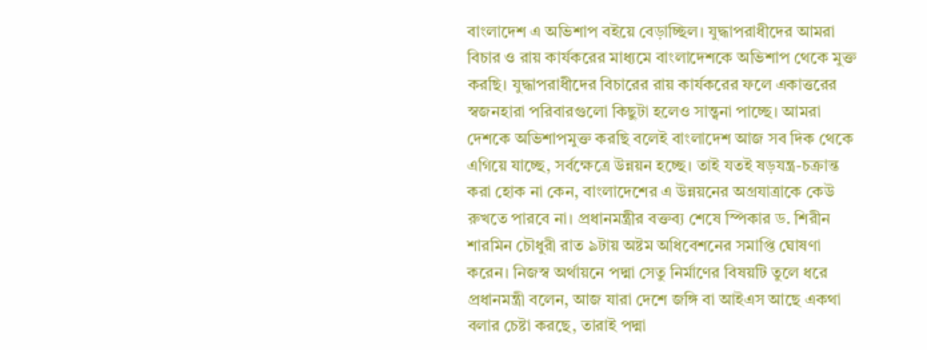বাংলাদেশ এ অভিশাপ বইয়ে বেড়াচ্ছিল। যুদ্ধাপরাধীদের আমরা বিচার ও রায় কার্যকরের মাধ্যমে বাংলাদেশকে অভিশাপ থেকে মুক্ত করছি। যুদ্ধাপরাধীদের বিচারের রায় কার্যকরের ফলে একাত্তরের স্বজনহারা পরিবারগুলো কিছুটা হলেও সান্ত্বনা পাচ্ছে। আমরা দেশকে অভিশাপমুক্ত করছি বলেই বাংলাদেশ আজ সব দিক থেকে এগিয়ে যাচ্ছে, সর্বক্ষেত্রে উন্নয়ন হচ্ছে। তাই যতই ষড়যন্ত্র-চক্রান্ত করা হোক না কেন, বাংলাদেশের এ উন্নয়নের অগ্রযাত্রাকে কেউ রুখতে পারবে না। প্রধানমন্ত্রীর বক্তব্য শেষে স্পিকার ড. শিরীন শারমিন চৌধুরী রাত ৯টায় অষ্টম অধিবেশনের সমাপ্তি ঘোষণা করেন। নিজস্ব অর্থায়নে পদ্মা সেতু নির্মাণের বিষয়টি তুলে ধরে প্রধানমন্ত্রী বলেন, আজ যারা দেশে জঙ্গি বা আইএস আছে একথা বলার চেষ্টা করছে, তারাই পদ্মা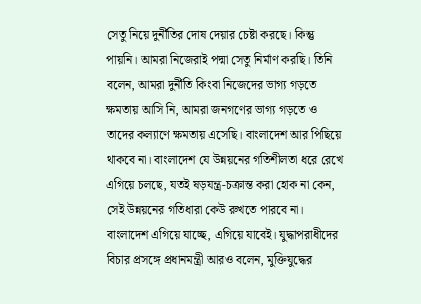সেতু নিয়ে দুর্নীতির দোষ দেয়ার চেষ্টা করছে। কিন্তু পায়নি। আমরা নিজেরাই পদ্মা সেতু নির্মাণ করছি। তিনি বলেন, আমরা দুর্নীতি কিংবা নিজেদের ভাগ্য গড়তে ক্ষমতায় আসি নি, আমরা জনগণের ভাগ্য গড়তে ও তাদের কল্যাণে ক্ষমতায় এসেছি। বাংলাদেশ আর পিছিয়ে থাকবে না। বাংলাদেশ যে উন্নয়নের গতিশীলতা ধরে রেখে এগিয়ে চলছে, যতই ষড়যন্ত্র-চক্রান্ত করা হোক না কেন, সেই উন্নয়নের গতিধারা কেউ রুখতে পারবে না। বাংলাদেশ এগিয়ে যাচ্ছে, এগিয়ে যাবেই। যুদ্ধাপরাধীদের বিচার প্রসঙ্গে প্রধানমন্ত্রী আরও বলেন, মুক্তিযুদ্ধের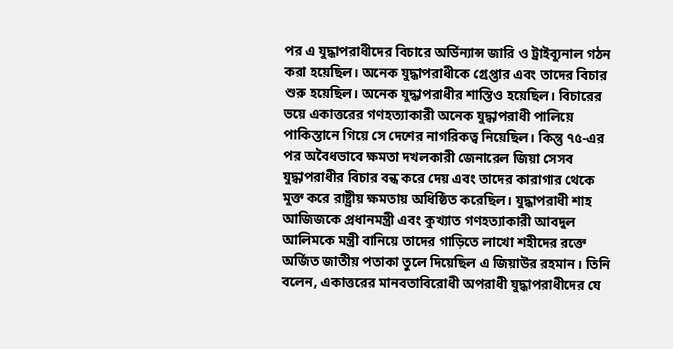পর এ যুদ্ধাপরাধীদের বিচারে অর্ডিন্যান্স জারি ও ট্রাইব্যুনাল গঠন করা হয়েছিল। অনেক যুদ্ধাপরাধীকে গ্রেপ্তার এবং তাদের বিচার শুরু হয়েছিল। অনেক যুদ্ধাপরাধীর শাস্তিও হয়েছিল। বিচারের ভয়ে একাত্তরের গণহত্যাকারী অনেক যুদ্ধাপরাধী পালিয়ে পাকিস্তানে গিয়ে সে দেশের নাগরিকত্ব নিয়েছিল। কিন্তু ৭৫-এর পর অবৈধভাবে ক্ষমতা দখলকারী জেনারেল জিয়া সেসব যুদ্ধাপরাধীর বিচার বন্ধ করে দেয় এবং তাদের কারাগার থেকে মুক্ত করে রাষ্ট্রীয় ক্ষমতায় অধিষ্ঠিত করেছিল। যুদ্ধাপরাধী শাহ আজিজকে প্রধানমন্ত্রী এবং কুখ্যাত গণহত্যাকারী আবদুল আলিমকে মন্ত্রী বানিয়ে তাদের গাড়িতে লাখো শহীদের রক্তে অর্জিত জাতীয় পতাকা তুলে দিয়েছিল এ জিয়াউর রহমান। তিনি বলেন, একাত্তরের মানবতাবিরোধী অপরাধী যুদ্ধাপরাধীদের যে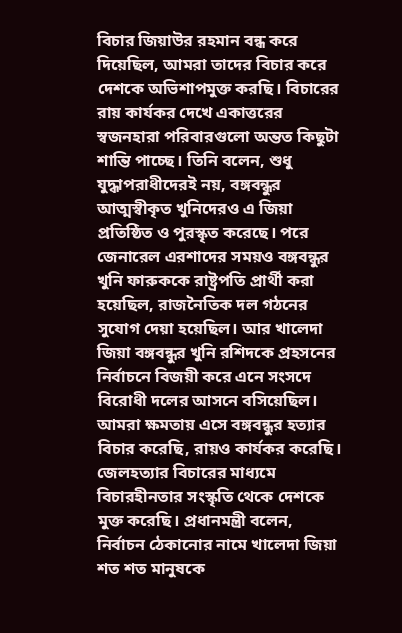বিচার জিয়াউর রহমান বন্ধ করে দিয়েছিল, আমরা তাদের বিচার করে দেশকে অভিশাপমুক্ত করছি। বিচারের রায় কার্যকর দেখে একাত্তরের স্বজনহারা পরিবারগুলো অন্তত কিছুটা শান্তি পাচ্ছে। তিনি বলেন, শুধু যুদ্ধাপরাধীদেরই নয়, বঙ্গবন্ধুর আত্মস্বীকৃত খুনিদেরও এ জিয়া প্রতিষ্ঠিত ও পুরস্কৃত করেছে। পরে জেনারেল এরশাদের সময়ও বঙ্গবন্ধুর খুনি ফারুককে রাষ্ট্রপতি প্রার্থী করা হয়েছিল, রাজনৈতিক দল গঠনের সুযোগ দেয়া হয়েছিল। আর খালেদা জিয়া বঙ্গবন্ধুর খুনি রশিদকে প্রহসনের নির্বাচনে বিজয়ী করে এনে সংসদে বিরোধী দলের আসনে বসিয়েছিল। আমরা ক্ষমতায় এসে বঙ্গবন্ধুর হত্যার বিচার করেছি, রায়ও কার্যকর করেছি। জেলহত্যার বিচারের মাধ্যমে বিচারহীনতার সংস্কৃতি থেকে দেশকে মুক্ত করেছি। প্রধানমন্ত্রী বলেন, নির্বাচন ঠেকানোর নামে খালেদা জিয়া শত শত মানুষকে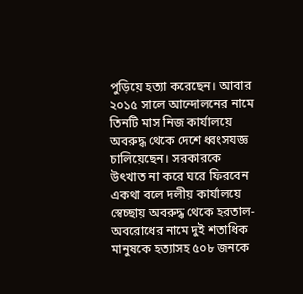পুড়িয়ে হত্যা করেছেন। আবার ২০১৫ সালে আন্দোলনের নামে তিনটি মাস নিজ কার্যালয়ে অবরুদ্ধ থেকে দেশে ধ্বংসযজ্ঞ চালিয়েছেন। সরকারকে উৎখাত না করে ঘরে ফিরবেন একথা বলে দলীয় কার্যালয়ে স্বেচ্ছায় অবরুদ্ধ থেকে হরতাল-অবরোধের নামে দুই শতাধিক মানুষকে হত্যাসহ ৫০৮ জনকে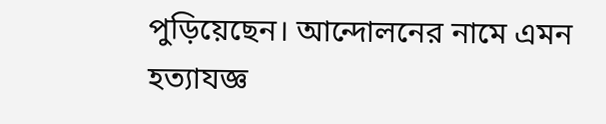পুড়িয়েছেন। আন্দোলনের নামে এমন হত্যাযজ্ঞ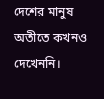দেশের মানুষ অতীতে কখনও দেখেননি।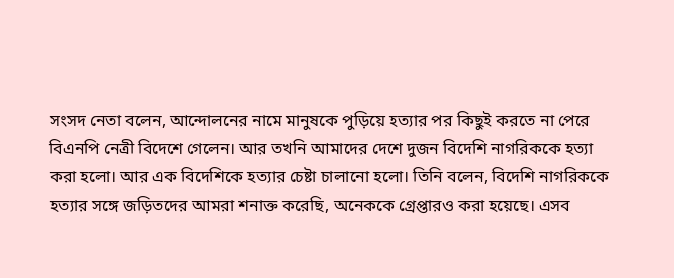সংসদ নেতা বলেন, আন্দোলনের নামে মানুষকে পুড়িয়ে হত্যার পর কিছুই করতে না পেরে বিএনপি নেত্রী বিদেশে গেলেন। আর তখনি আমাদের দেশে দুজন বিদেশি নাগরিককে হত্যা করা হলো। আর এক বিদেশিকে হত্যার চেষ্টা চালানো হলো। তিনি বলেন, বিদেশি নাগরিককে হত্যার সঙ্গে জড়িতদের আমরা শনাক্ত করেছি, অনেককে গ্রেপ্তারও করা হয়েছে। এসব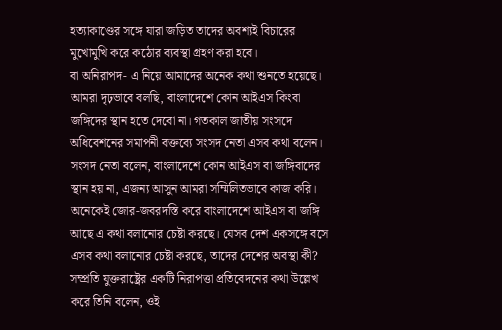হত্যাকাণ্ডের সঙ্গে যারা জড়িত তাদের অবশ্যই বিচারের মুখোমুখি করে কঠোর ব্যবস্থা গ্রহণ করা হবে।
বা অনিরাপদ- এ নিয়ে আমাদের অনেক কথা শুনতে হয়েছে। আমরা দৃঢ়ভাবে বলছি, বাংলাদেশে কোন আইএস কিংবা জঙ্গিদের স্থান হতে দেবো না। গতকাল জাতীয় সংসদে অধিবেশনের সমাপনী বক্তব্যে সংসদ নেতা এসব কথা বলেন। সংসদ নেতা বলেন, বাংলাদেশে কোন আইএস বা জঙ্গিবাদের স্থান হয় না, এজন্য আসুন আমরা সম্মিলিতভাবে কাজ করি। অনেকেই জোর-জবরদস্তি করে বাংলাদেশে আইএস বা জঙ্গি আছে এ কথা বলানোর চেষ্টা করছে। যেসব দেশ একসঙ্গে বসে এসব কথা বলানোর চেষ্টা করছে, তাদের দেশের অবস্থা কী? সম্প্রতি যুক্তরাষ্ট্রের একটি নিরাপত্তা প্রতিবেদনের কথা উল্লেখ করে তিনি বলেন, ওই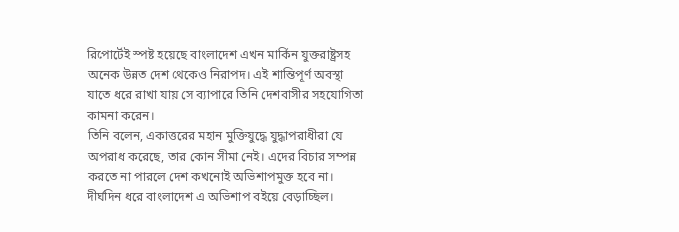রিপোর্টেই স্পষ্ট হয়েছে বাংলাদেশ এখন মার্কিন যুক্তরাষ্ট্রসহ অনেক উন্নত দেশ থেকেও নিরাপদ। এই শান্তিপূর্ণ অবস্থা যাতে ধরে রাখা যায় সে ব্যাপারে তিনি দেশবাসীর সহযোগিতা কামনা করেন।
তিনি বলেন, একাত্তরের মহান মুক্তিযুদ্ধে যুদ্ধাপরাধীরা যে অপরাধ করেছে, তার কোন সীমা নেই। এদের বিচার সম্পন্ন করতে না পারলে দেশ কখনোই অভিশাপমুক্ত হবে না। দীর্ঘদিন ধরে বাংলাদেশ এ অভিশাপ বইয়ে বেড়াচ্ছিল।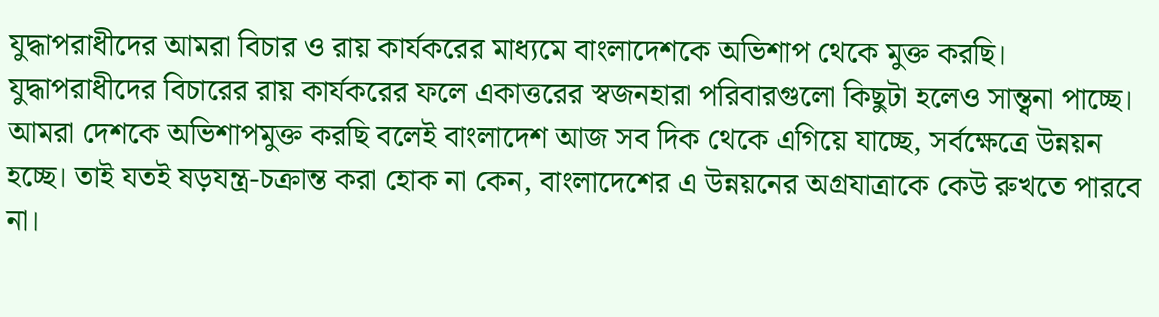যুদ্ধাপরাধীদের আমরা বিচার ও রায় কার্যকরের মাধ্যমে বাংলাদেশকে অভিশাপ থেকে মুক্ত করছি। যুদ্ধাপরাধীদের বিচারের রায় কার্যকরের ফলে একাত্তরের স্বজনহারা পরিবারগুলো কিছুটা হলেও সান্ত্বনা পাচ্ছে। আমরা দেশকে অভিশাপমুক্ত করছি বলেই বাংলাদেশ আজ সব দিক থেকে এগিয়ে যাচ্ছে, সর্বক্ষেত্রে উন্নয়ন হচ্ছে। তাই যতই ষড়যন্ত্র-চক্রান্ত করা হোক না কেন, বাংলাদেশের এ উন্নয়নের অগ্রযাত্রাকে কেউ রুখতে পারবে না।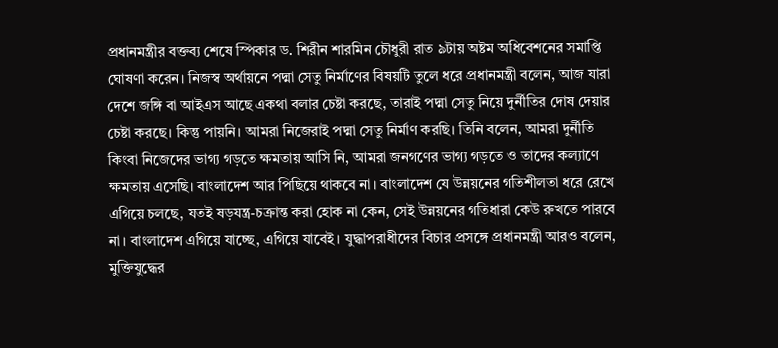প্রধানমন্ত্রীর বক্তব্য শেষে স্পিকার ড. শিরীন শারমিন চৌধুরী রাত ৯টায় অষ্টম অধিবেশনের সমাপ্তি ঘোষণা করেন। নিজস্ব অর্থায়নে পদ্মা সেতু নির্মাণের বিষয়টি তুলে ধরে প্রধানমন্ত্রী বলেন, আজ যারা দেশে জঙ্গি বা আইএস আছে একথা বলার চেষ্টা করছে, তারাই পদ্মা সেতু নিয়ে দুর্নীতির দোষ দেয়ার চেষ্টা করছে। কিন্তু পায়নি। আমরা নিজেরাই পদ্মা সেতু নির্মাণ করছি। তিনি বলেন, আমরা দুর্নীতি কিংবা নিজেদের ভাগ্য গড়তে ক্ষমতায় আসি নি, আমরা জনগণের ভাগ্য গড়তে ও তাদের কল্যাণে ক্ষমতায় এসেছি। বাংলাদেশ আর পিছিয়ে থাকবে না। বাংলাদেশ যে উন্নয়নের গতিশীলতা ধরে রেখে এগিয়ে চলছে, যতই ষড়যন্ত্র-চক্রান্ত করা হোক না কেন, সেই উন্নয়নের গতিধারা কেউ রুখতে পারবে না। বাংলাদেশ এগিয়ে যাচ্ছে, এগিয়ে যাবেই। যুদ্ধাপরাধীদের বিচার প্রসঙ্গে প্রধানমন্ত্রী আরও বলেন, মুক্তিযুদ্ধের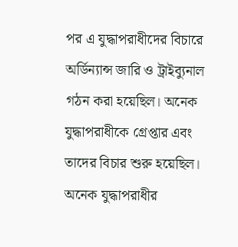পর এ যুদ্ধাপরাধীদের বিচারে অর্ডিন্যান্স জারি ও ট্রাইব্যুনাল গঠন করা হয়েছিল। অনেক যুদ্ধাপরাধীকে গ্রেপ্তার এবং তাদের বিচার শুরু হয়েছিল। অনেক যুদ্ধাপরাধীর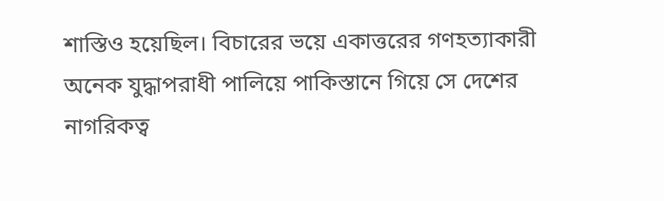শাস্তিও হয়েছিল। বিচারের ভয়ে একাত্তরের গণহত্যাকারী অনেক যুদ্ধাপরাধী পালিয়ে পাকিস্তানে গিয়ে সে দেশের নাগরিকত্ব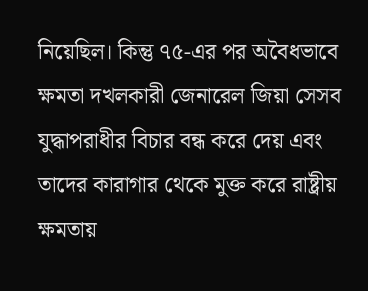নিয়েছিল। কিন্তু ৭৫-এর পর অবৈধভাবে ক্ষমতা দখলকারী জেনারেল জিয়া সেসব যুদ্ধাপরাধীর বিচার বন্ধ করে দেয় এবং তাদের কারাগার থেকে মুক্ত করে রাষ্ট্রীয় ক্ষমতায়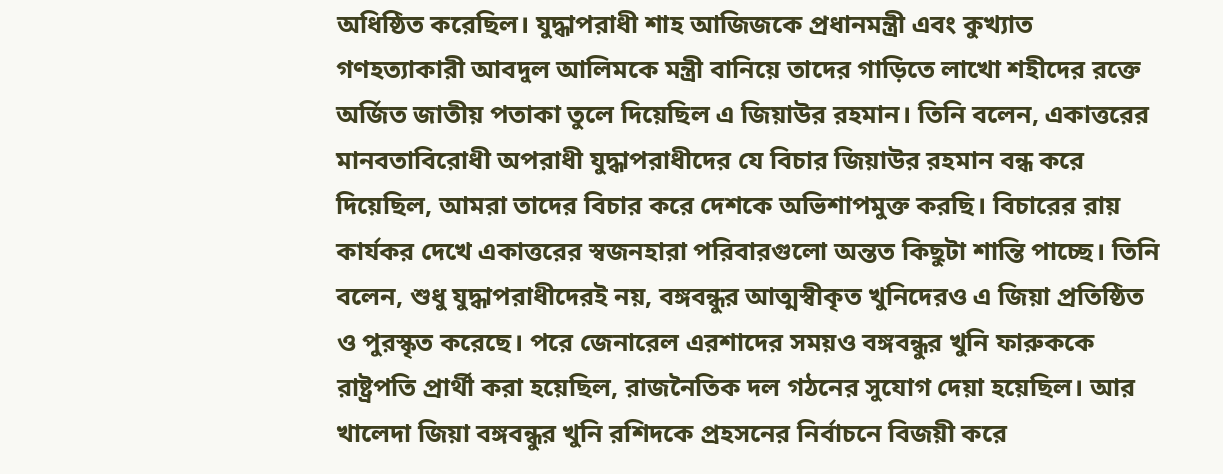অধিষ্ঠিত করেছিল। যুদ্ধাপরাধী শাহ আজিজকে প্রধানমন্ত্রী এবং কুখ্যাত গণহত্যাকারী আবদুল আলিমকে মন্ত্রী বানিয়ে তাদের গাড়িতে লাখো শহীদের রক্তে অর্জিত জাতীয় পতাকা তুলে দিয়েছিল এ জিয়াউর রহমান। তিনি বলেন, একাত্তরের মানবতাবিরোধী অপরাধী যুদ্ধাপরাধীদের যে বিচার জিয়াউর রহমান বন্ধ করে দিয়েছিল, আমরা তাদের বিচার করে দেশকে অভিশাপমুক্ত করছি। বিচারের রায় কার্যকর দেখে একাত্তরের স্বজনহারা পরিবারগুলো অন্তত কিছুটা শান্তি পাচ্ছে। তিনি বলেন, শুধু যুদ্ধাপরাধীদেরই নয়, বঙ্গবন্ধুর আত্মস্বীকৃত খুনিদেরও এ জিয়া প্রতিষ্ঠিত ও পুরস্কৃত করেছে। পরে জেনারেল এরশাদের সময়ও বঙ্গবন্ধুর খুনি ফারুককে রাষ্ট্রপতি প্রার্থী করা হয়েছিল, রাজনৈতিক দল গঠনের সুযোগ দেয়া হয়েছিল। আর খালেদা জিয়া বঙ্গবন্ধুর খুনি রশিদকে প্রহসনের নির্বাচনে বিজয়ী করে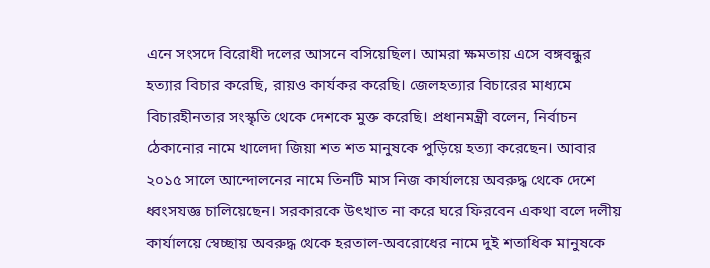এনে সংসদে বিরোধী দলের আসনে বসিয়েছিল। আমরা ক্ষমতায় এসে বঙ্গবন্ধুর হত্যার বিচার করেছি, রায়ও কার্যকর করেছি। জেলহত্যার বিচারের মাধ্যমে বিচারহীনতার সংস্কৃতি থেকে দেশকে মুক্ত করেছি। প্রধানমন্ত্রী বলেন, নির্বাচন ঠেকানোর নামে খালেদা জিয়া শত শত মানুষকে পুড়িয়ে হত্যা করেছেন। আবার ২০১৫ সালে আন্দোলনের নামে তিনটি মাস নিজ কার্যালয়ে অবরুদ্ধ থেকে দেশে ধ্বংসযজ্ঞ চালিয়েছেন। সরকারকে উৎখাত না করে ঘরে ফিরবেন একথা বলে দলীয় কার্যালয়ে স্বেচ্ছায় অবরুদ্ধ থেকে হরতাল-অবরোধের নামে দুই শতাধিক মানুষকে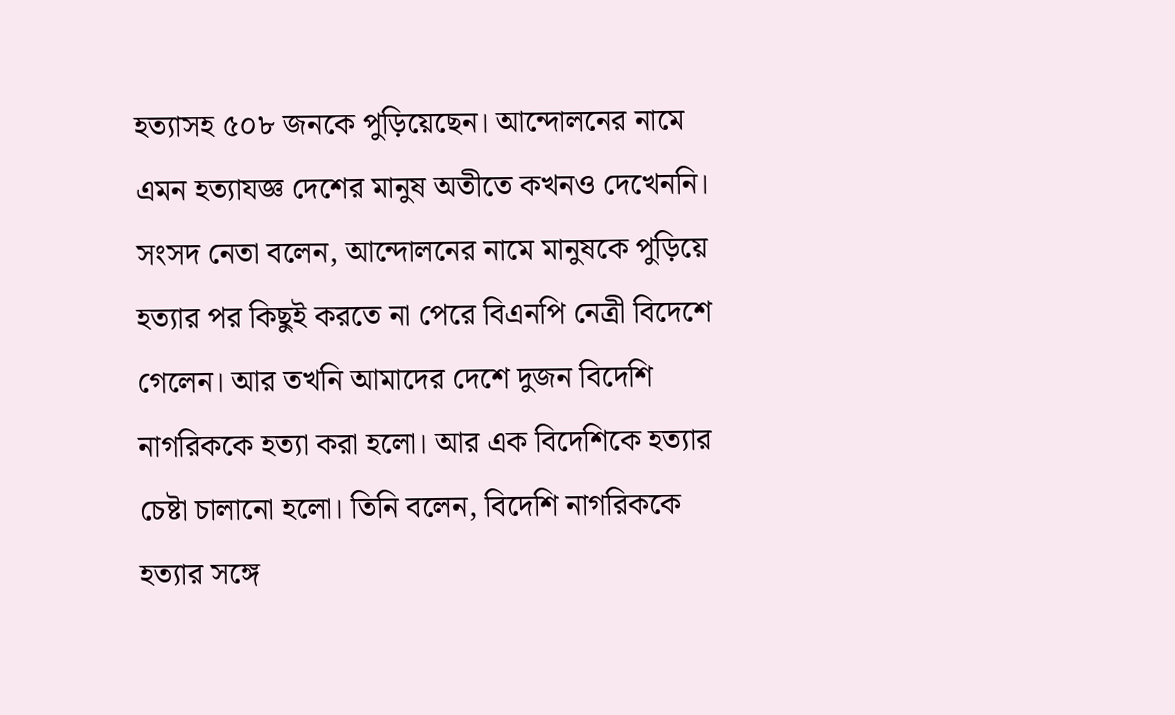হত্যাসহ ৫০৮ জনকে পুড়িয়েছেন। আন্দোলনের নামে এমন হত্যাযজ্ঞ দেশের মানুষ অতীতে কখনও দেখেননি।
সংসদ নেতা বলেন, আন্দোলনের নামে মানুষকে পুড়িয়ে হত্যার পর কিছুই করতে না পেরে বিএনপি নেত্রী বিদেশে গেলেন। আর তখনি আমাদের দেশে দুজন বিদেশি নাগরিককে হত্যা করা হলো। আর এক বিদেশিকে হত্যার চেষ্টা চালানো হলো। তিনি বলেন, বিদেশি নাগরিককে হত্যার সঙ্গে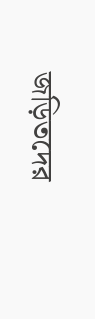জড়িতদের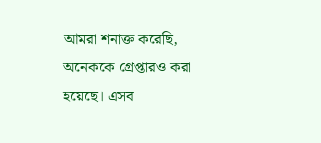আমরা শনাক্ত করেছি, অনেককে গ্রেপ্তারও করা হয়েছে। এসব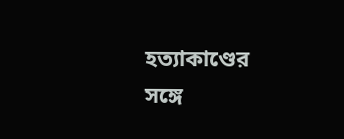হত্যাকাণ্ডের সঙ্গে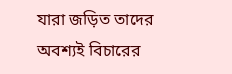যারা জড়িত তাদের অবশ্যই বিচারের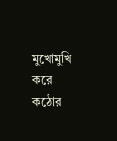মুখোমুখি করে কঠোর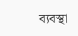ব্যবস্থা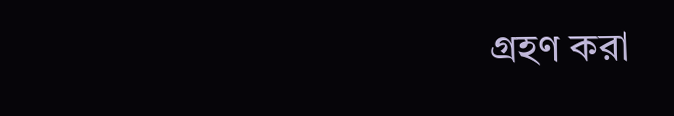গ্রহণ করা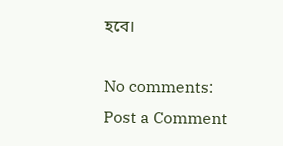হবে।

No comments:
Post a Comment